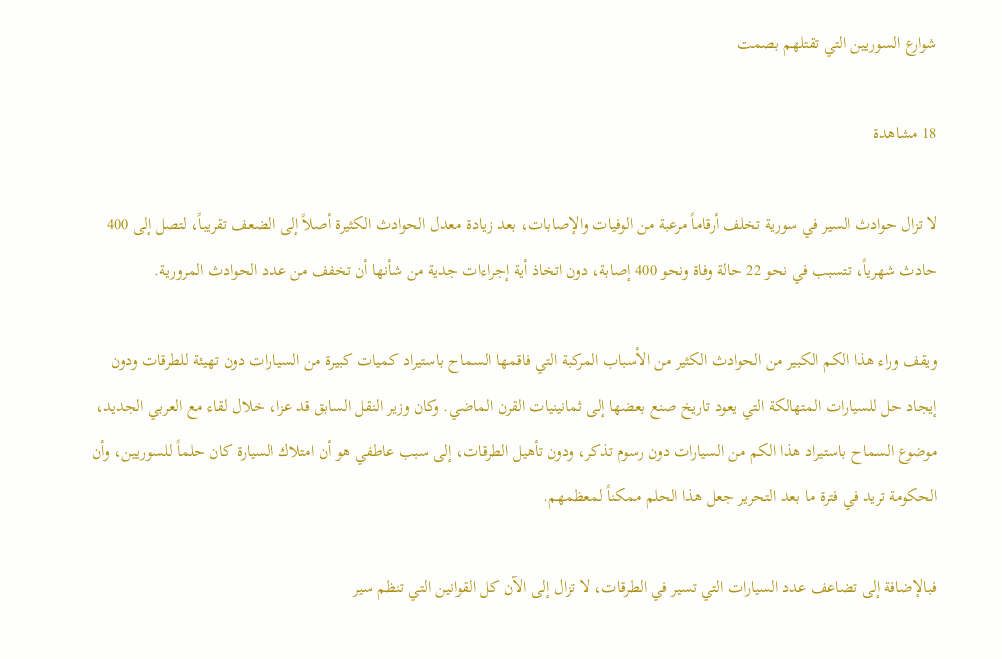شوارع السوريين التي تقتلهم بصمت

18 مشاهدة

لا تزال حوادث السير في سورية تخلف أرقاماً مرعبة من الوفيات والإصابات، بعد زيادة معدل الحوادث الكثيرة أصلاً إلى الضعف تقريباً، لتصل إلى 400 حادث شهرياً، تتسبب في نحو 22 حالة وفاة ونحو 400 إصابة، دون اتخاذ أية إجراءات جدية من شأنها أن تخفف من عدد الحوادث المرورية.

ويقف وراء هذا الكم الكبير من الحوادث الكثير من الأسباب المركبة التي فاقمها السماح باستيراد كميات كبيرة من السيارات دون تهيئة للطرقات ودون إيجاد حل للسيارات المتهالكة التي يعود تاريخ صنع بعضها إلى ثمانينيات القرن الماضي. وكان وزير النقل السابق قد عزا، خلال لقاء مع العربي الجديد، موضوع السماح باستيراد هذا الكم من السيارات دون رسوم تذكر، ودون تأهيل الطرقات، إلى سبب عاطفي هو أن امتلاك السيارة كان حلماً للسوريين، وأن الحكومة تريد في فترة ما بعد التحرير جعل هذا الحلم ممكناً لمعظمهم.

فبالإضافة إلى تضاعف عدد السيارات التي تسير في الطرقات، لا تزال إلى الآن كل القوانين التي تنظم سير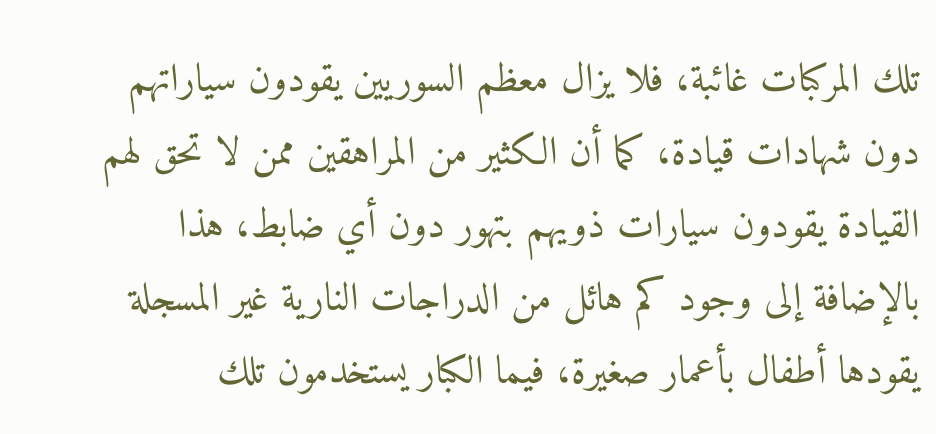تلك المركبات غائبة، فلا يزال معظم السوريين يقودون سياراتهم دون شهادات قيادة، كما أن الكثير من المراهقين ممن لا تحق لهم القيادة يقودون سيارات ذويهم بتهور دون أي ضابط، هذا بالإضافة إلى وجود كم هائل من الدراجات النارية غير المسجلة يقودها أطفال بأعمار صغيرة، فيما الكبار يستخدمون تلك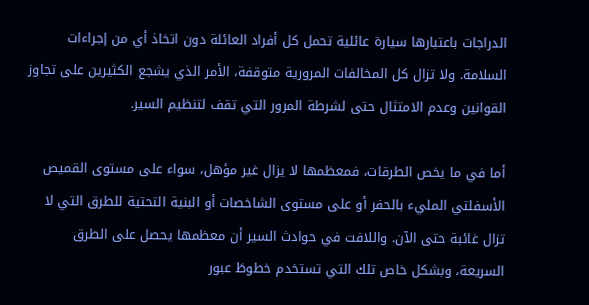الدراجات باعتبارها سيارة عائلية تحمل كل أفراد العائلة دون اتخاذ أي من إجراءات السلامة. ولا تزال كل المخالفات المرورية متوقفة، الأمر الذي يشجع الكثيرين على تجاوز القوانين وعدم الامتثال حتى لشرطة المرور التي تقف لتنظيم السير.

أما في ما يخص الطرقات، فمعظمها لا يزال غير مؤهل، سواء على مستوى القميص الأسفلتي المليء بالحفر أو على مستوى الشاخصات أو البنية التحتية للطرق التي لا تزال غائبة حتى الآن. واللافت في حوادث السير أن معظمها يحصل على الطرق السريعة، وبشكل خاص تلك التي تستخدم خطوطَ عبور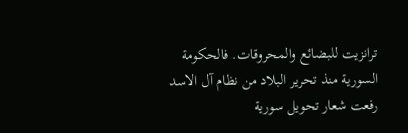ترانزيت للبضائع والمحروقات. فالحكومة السورية منذ تحرير البلاد من نظام آل الاسد رفعت شعار تحويل سورية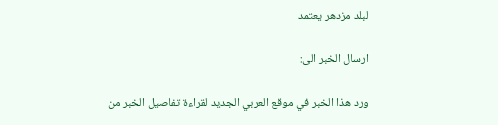لبلد مزدهر يعتمد

ارسال الخبر الى:

ورد هذا الخبر في موقع العربي الجديد لقراءة تفاصيل الخبر من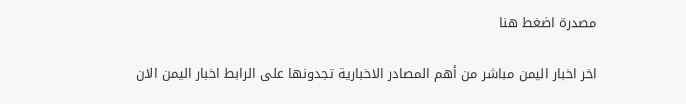مصدرة اضغط هنا

اخر اخبار اليمن مباشر من أهم المصادر الاخبارية تجدونها على الرابط اخبار اليمن الان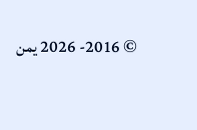© 2016- 2026 يمن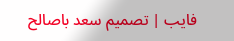فايب | تصميم سعد باصالح